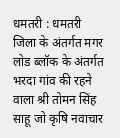धमतरी : धमतरी जिला के अंतर्गत मगर लोड ब्लॉक के अंतर्गत भरदा गांव की रहने वाला श्री तोमन सिंह साहू जो कृषि नवाचार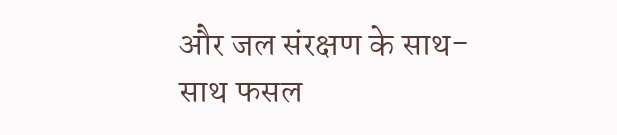और जल संरक्षण के साथ-साथ फसल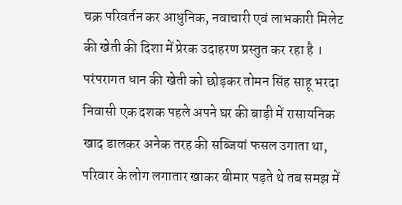चक्र परिवर्तन कर आधुनिक, नवाचारी एवं लाभकारी मिलेट की खेती की दिशा में प्रेरक उदाहरण प्रस्तुत कर रहा है । परंपरागत धान की खेती को छोड़कर तोमन सिंह साहू भरदा निवासी एक दशक पहले अपने घर की बाड़ी में रासायनिक खाद डालकर अनेक तरह की सब्जियां फसल उगाता था, परिवार के लोग लगातार खाकर बीमार पड़ते थे तब समझ में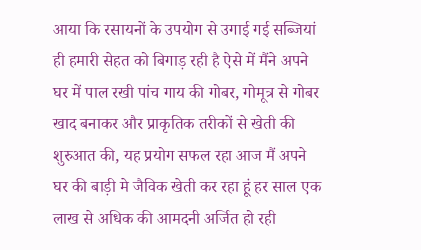आया कि रसायनों के उपयोग से उगाई गई सब्जियां ही हमारी सेहत को बिगाड़ रही है ऐसे में मैंने अपने घर में पाल रखी पांच गाय की गोबर, गोमूत्र से गोबर खाद बनाकर और प्राकृतिक तरीकों से खेती की शुरुआत की, यह प्रयोग सफल रहा आज मैं अपने घर की बाड़ी मे जैविक खेती कर रहा हूं हर साल एक लाख से अधिक की आमदनी अर्जित हो रही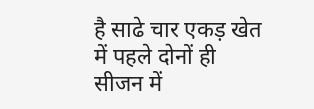है साढे चार एकड़ खेत में पहले दोनों ही सीजन में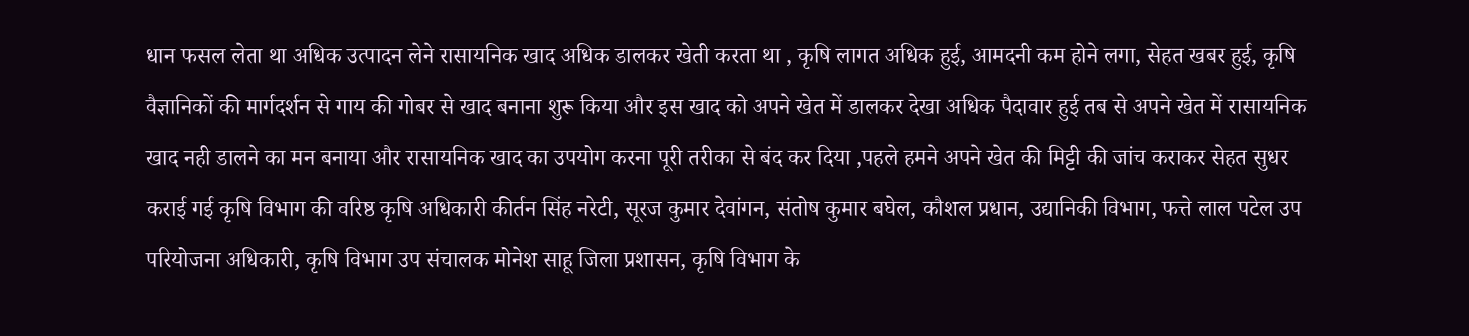धान फसल लेता था अधिक उत्पादन लेने रासायनिक खाद अधिक डालकर खेती करता था , कृषि लागत अधिक हुई, आमदनी कम होने लगा, सेहत खबर हुई, कृषि वैज्ञानिकों की मार्गदर्शन से गाय की गोबर से खाद बनाना शुरू किया और इस खाद को अपने खेत में डालकर देखा अधिक पैदावार हुई तब से अपने खेत में रासायनिक खाद नही डालने का मन बनाया और रासायनिक खाद का उपयोग करना पूरी तरीका से बंद कर दिया ,पहले हमने अपने खेत की मिट्टी की जांच कराकर सेहत सुधर कराई गई कृषि विभाग की वरिष्ठ कृषि अधिकारी कीर्तन सिंह नरेटी, सूरज कुमार देवांगन, संतोष कुमार बघेल, कौशल प्रधान, उद्यानिकी विभाग, फत्ते लाल पटेल उप परियोजना अधिकारी, कृषि विभाग उप संचालक मोनेश साहू जिला प्रशासन, कृषि विभाग के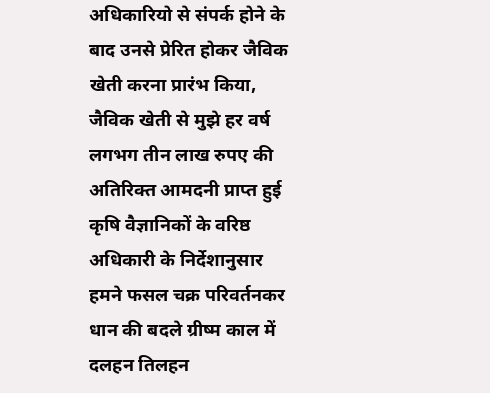अधिकारियो से संपर्क होने के बाद उनसे प्रेरित होकर जैविक खेती करना प्रारंभ किया, जैविक खेती से मुझे हर वर्ष लगभग तीन लाख रुपए की अतिरिक्त आमदनी प्राप्त हुई कृषि वैज्ञानिकों के वरिष्ठ अधिकारी के निर्देशानुसार हमने फसल चक्र परिवर्तनकर धान की बदले ग्रीष्म काल में दलहन तिलहन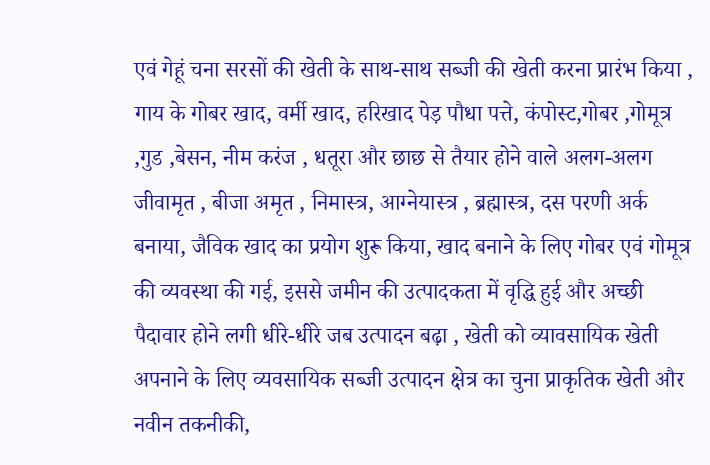एवं गेहूं चना सरसों की खेती के साथ-साथ सब्जी की खेती करना प्रारंभ किया , गाय के गोबर खाद, वर्मी खाद, हरिखाद पेड़ पौधा पत्ते, कंपोस्ट,गोबर ,गोमूत्र ,गुड ,बेसन, नीम करंज , धतूरा और छाछ से तैयार होने वाले अलग-अलग जीवामृत , बीजा अमृत , निमास्त्र, आग्नेयास्त्र , ब्रह्मास्त्र, दस परणी अर्क बनाया, जैविक खाद का प्रयोग शुरू किया, खाद बनाने के लिए गोबर एवं गोमूत्र की व्यवस्था की गई, इससे जमीन की उत्पादकता में वृद्धि हुई और अच्छी पैदावार होने लगी धीरे-धीरे जब उत्पादन बढ़ा , खेती को व्यावसायिक खेती अपनाने के लिए व्यवसायिक सब्जी उत्पादन क्षेत्र का चुना प्राकृतिक खेती और नवीन तकनीकी,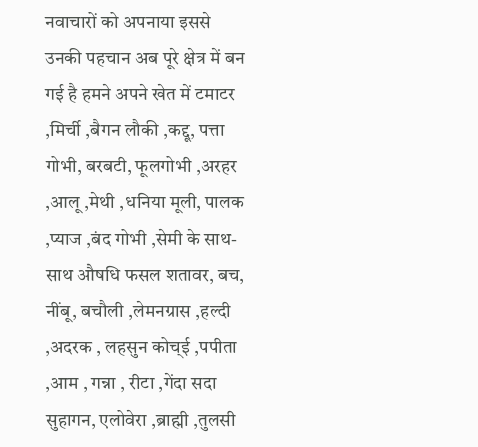नवाचारों को अपनाया इससे उनकी पहचान अब पूरे क्षेत्र में बन गई है हमने अपने खेत में टमाटर ,मिर्ची ,बैगन लौकी ,कद्दू, पत्ता गोभी, बरबटी, फूलगोभी ,अरहर ,आलू ,मेथी ,धनिया मूली, पालक ,प्याज ,बंद गोभी ,सेमी के साथ-साथ औषधि फसल शतावर, बच, नींबू, बचौली ,लेमनग्रास ,हल्दी ,अदरक , लहसुन कोच्ई ,पपीता ,आम , गन्ना , रीटा ,गेंदा सदा सुहागन, एलोवेरा ,ब्राह्मी ,तुलसी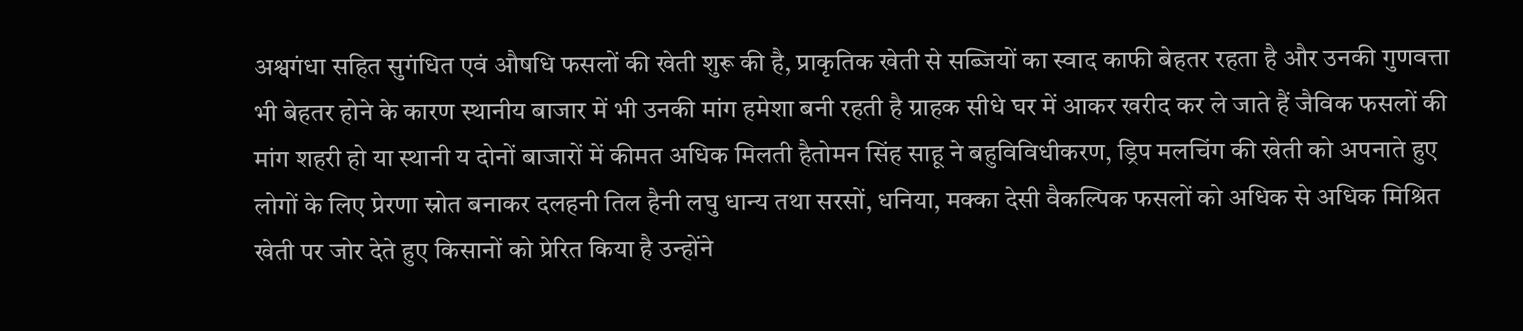अश्वगंधा सहित सुगंधित एवं औषधि फसलों की खेती शुरू की है, प्राकृतिक खेती से सब्जियों का स्वाद काफी बेहतर रहता है और उनकी गुणवत्ता भी बेहतर होने के कारण स्थानीय बाजार में भी उनकी मांग हमेशा बनी रहती है ग्राहक सीधे घर में आकर खरीद कर ले जाते हैं जैविक फसलों की मांग शहरी हो या स्थानी य दोनों बाजारों में कीमत अधिक मिलती हैतोमन सिंह साहू ने बहुविविधीकरण, ड्रिप मलचिंग की खेती को अपनाते हुए लोगों के लिए प्रेरणा स्रोत बनाकर दलहनी तिल हैनी लघु धान्य तथा सरसों, धनिया, मक्का देसी वैकल्पिक फसलों को अधिक से अधिक मिश्रित खेती पर जोर देते हुए किसानों को प्रेरित किया है उन्होंने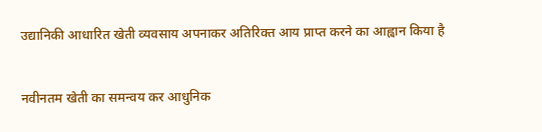उद्यानिकी आधारित खेती व्यवसाय अपनाकर अतिरिक्त आय प्राप्त करने का आह्वान किया है

नवीनतम खेती का समन्वय कर आधुनिक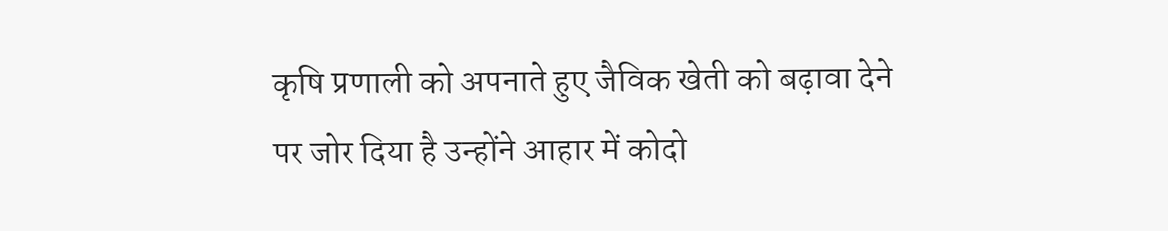कृषि प्रणाली को अपनाते हुए जैविक खेती को बढ़ावा देने पर जोर दिया है उन्होंने आहार में कोदो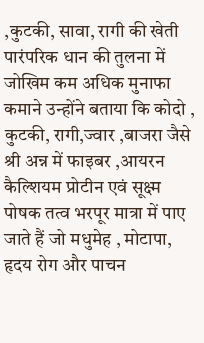,कुटकी, सावा, रागी की खेती पारंपरिक धान की तुलना में जोखिम कम अधिक मुनाफा कमाने उन्होंने बताया कि कोदो , कुटकी, रागी,ज्वार ,बाजरा जैसे श्री अन्न में फाइबर ,आयरन कैल्शियम प्रोटीन एवं सूक्ष्म पोषक तत्व भरपूर मात्रा में पाए जाते हैं जो मधुमेह , मोटापा, हृदय रोग और पाचन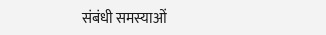संबंधी समस्याओं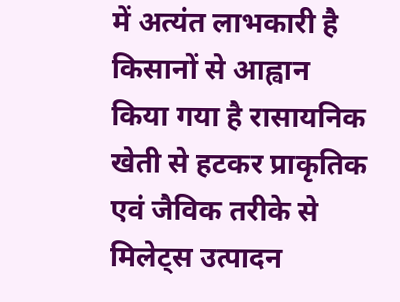में अत्यंत लाभकारी है किसानों से आह्वान किया गया है रासायनिक खेती से हटकर प्राकृतिक एवं जैविक तरीके से मिलेट्स उत्पादन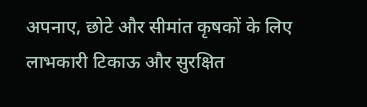अपनाए, छोटे और सीमांत कृषकों के लिए लाभकारी टिकाऊ और सुरक्षित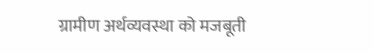ग्रामीण अर्थव्यवस्था को मजबूती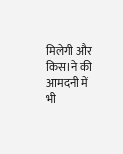मिलेगी और किस।ने की आमदनी में भी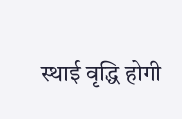स्थाई वृद्धि होगी